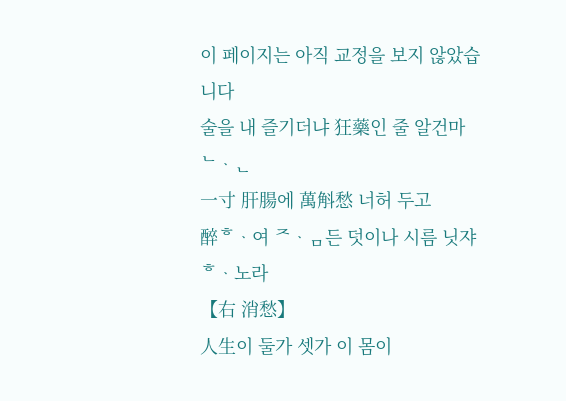이 페이지는 아직 교정을 보지 않았습니다
술을 내 즐기더냐 狂藥인 줄 알건마ᄂᆞᆫ
一寸 肝腸에 萬斛愁 너허 두고
醉ᄒᆞ여 ᄌᆞᆷ든 덧이나 시름 닛쟈 ᄒᆞ노라
【右 消愁】
人生이 둘가 셋가 이 몸이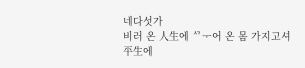네다섯가
비러 온 人生에 ᄭᅮ어 온 몸 가지고셔
平生에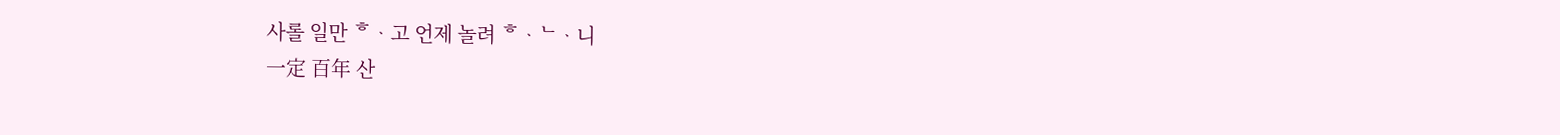사롤 일만 ᄒᆞ고 언제 놀려 ᄒᆞᄂᆞ니
一定 百年 산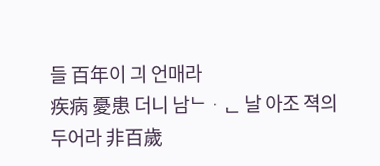들 百年이 긔 언매라
疾病 憂患 더니 남ᄂᆞᆫ 날 아조 젹의
두어라 非百歲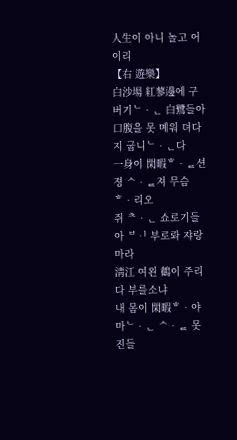人生이 아니 놀고 어이리
【右 遊樂】
白沙場 紅蓼邊에 구버기ᄂᆞᆫ 白鷺들아
口腹을 못 몌워 뎌다지 굽니ᄂᆞᆫ다
一身이 閑暇ᄒᆞᆯ션졍 ᄉᆞᆯ져 무슴 ᄒᆞ리오
쥐 ᄎᆞᆫ 쇼로기들아 ᄇᆡ 부로롸 쟈랑 마라
淸江 여왼 鶴이 주리다 부를소냐
내 몸이 閑暇ᄒᆞ야마ᄂᆞᆫ ᄉᆞᆯ 못 진들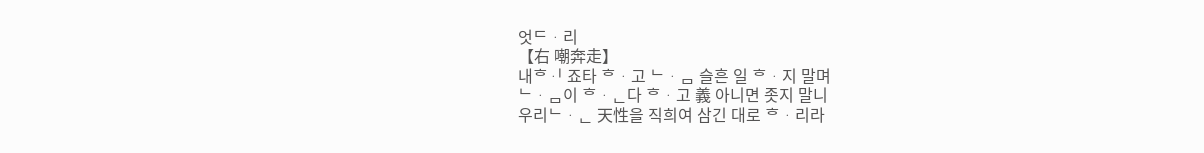엇ᄃᆞ리
【右 嘲奔走】
내ᄒᆡ 죠타 ᄒᆞ고 ᄂᆞᆷ 슬흔 일 ᄒᆞ지 말며
ᄂᆞᆷ이 ᄒᆞᆫ다 ᄒᆞ고 義 아니면 좃지 말니
우리ᄂᆞᆫ 天性을 직희여 삼긴 대로 ᄒᆞ리라